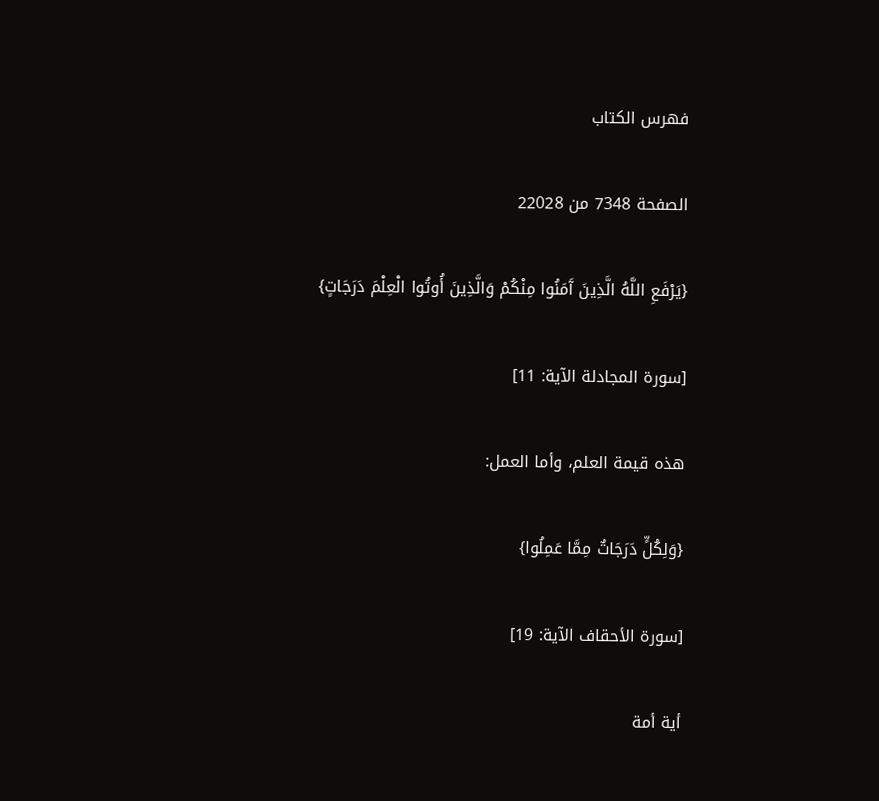فهرس الكتاب

الصفحة 7348 من 22028

{يَرْفَعِ اللَّهُ الَّذِينَ آَمَنُوا مِنْكُمْ وَالَّذِينَ أُوتُوا الْعِلْمَ دَرَجَاتٍ}

[سورة المجادلة الآية: 11]

هذه قيمة العلم، وأما العمل:

{وَلِكُلٍّ دَرَجَاتٌ مِمَّا عَمِلُوا}

[سورة الأحقاف الآية: 19]

أية أمة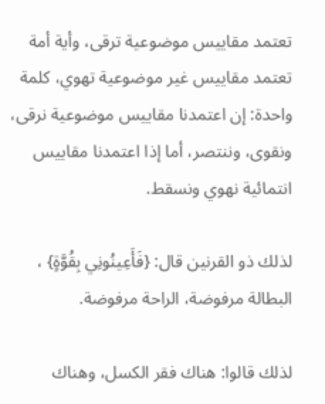تعتمد مقاييس موضوعية ترقى، وأية أمة تعتمد مقاييس غير موضوعية تهوي، كلمة واحدة: إن اعتمدنا مقاييس موضوعية نرقى، ونقوى، وننتصر، أما إذا اعتمدنا مقاييس انتمائية نهوي ونسقط.

لذلك ذو القرنين قال: {فَأَعِينُونِي بِقُوَّةٍ} ، البطالة مرفوضة، الراحة مرفوضة.

لذلك قالوا: هناك فقر الكسل، وهناك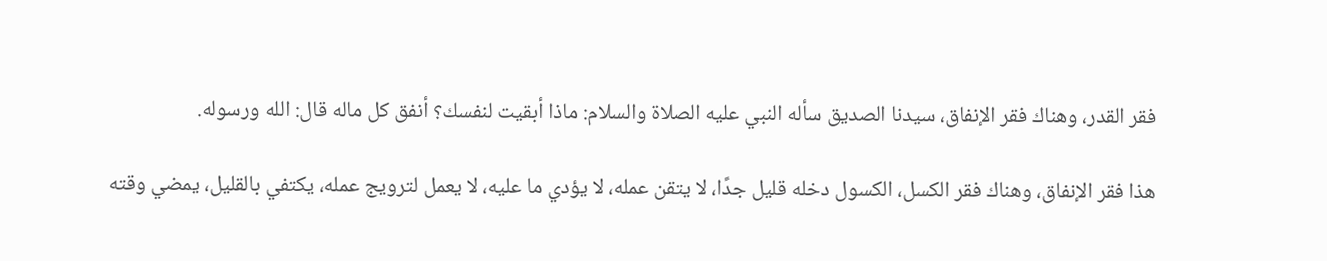فقر القدر، وهناك فقر الإنفاق، سيدنا الصديق سأله النبي عليه الصلاة والسلام: ماذا أبقيت لنفسك؟ أنفق كل ماله قال: الله ورسوله.

هذا فقر الإنفاق، وهناك فقر الكسل، الكسول دخله قليل جدًا، لا يتقن عمله، لا يؤدي ما عليه، لا يعمل لترويج عمله، يكتفي بالقليل، يمضي وقته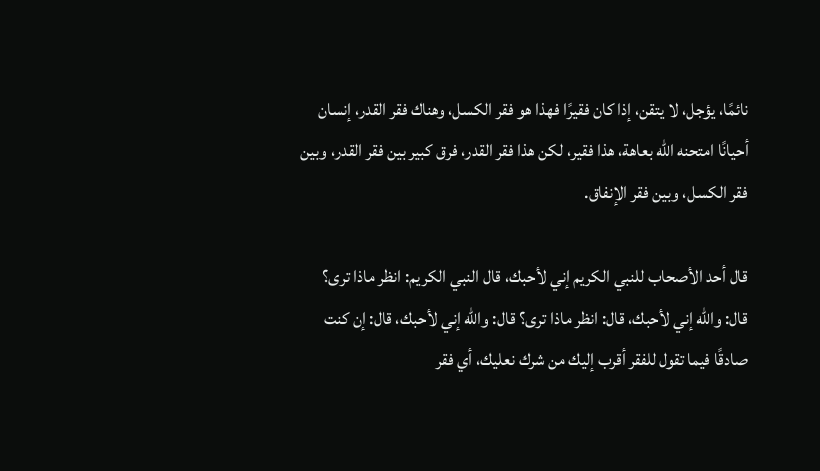نائمًا، يؤجل، لا يتقن، إذا كان فقيرًا فهذا هو فقر الكسل، وهناك فقر القدر، إنسان أحيانًا امتحنه الله بعاهة، هذا فقير، لكن هذا فقر القدر، فرق كبير بين فقر القدر، وبين فقر الكسل، وبين فقر الإنفاق.

قال أحد الأصحاب للنبي الكريم إني لأحبك، قال النبي الكريم: انظر ماذا ترى؟ قال: والله إني لأحبك، قال: انظر ماذا ترى؟ قال: والله إني لأحبك، قال: إن كنت صادقًا فيما تقول للفقر أقرب إليك من شرك نعليك، أي فقر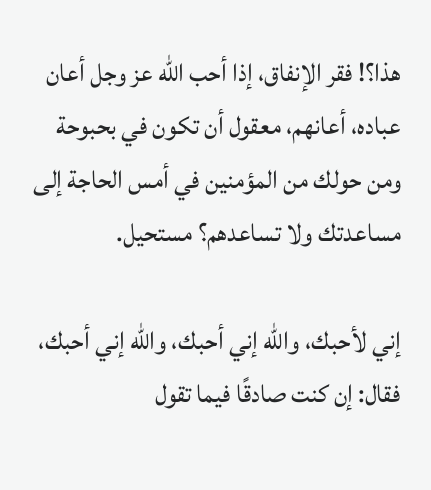هذا؟! فقر الإنفاق، إذا أحب الله عز وجل أعان عباده، أعانهم، معقول أن تكون في بحبوحة ومن حولك من المؤمنين في أمس الحاجة إلى مساعدتك ولا تساعدهم؟ مستحيل.

إني لأحبك، والله إني أحبك، والله إني أحبك، فقال: إن كنت صادقًا فيما تقول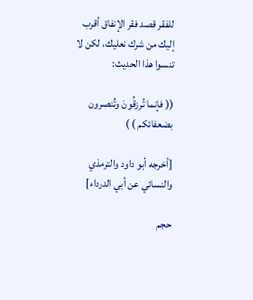للفقر قصد فقر الإنفاق أقرب إليك من شرك نعليك، لكن لا تنسوا هذا الحديث:

(( فإنما تُرزقُونَ وتُنصرون بضعفائكم ) )

[أخرجه أبو داود والترمذي والنسائي عن أبي الدرداء]

حجم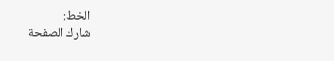الخط:
شارك الصفحة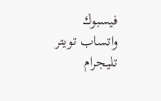فيسبوك واتساب تويتر تليجرام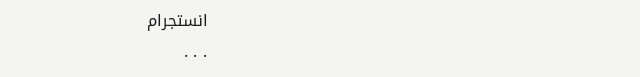انستجرام
. . .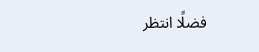فضلًا انتظر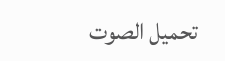تحميل الصوت